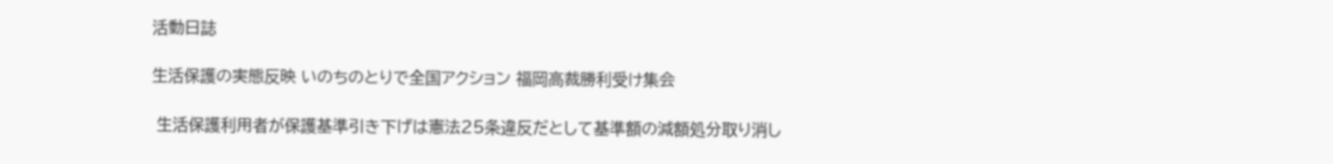活動日誌

生活保護の実態反映 いのちのとりで全国アクション 福岡高裁勝利受け集会

 生活保護利用者が保護基準引き下げは憲法25条違反だとして基準額の減額処分取り消し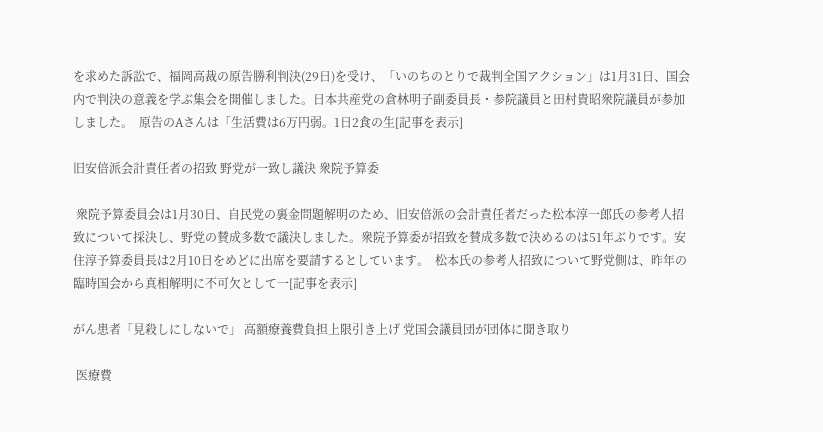を求めた訴訟で、福岡高裁の原告勝利判決(29日)を受け、「いのちのとりで裁判全国アクション」は1月31日、国会内で判決の意義を学ぶ集会を開催しました。日本共産党の倉林明子副委員長・参院議員と田村貴昭衆院議員が参加しました。  原告のAさんは「生活費は6万円弱。1日2食の生[記事を表示]

旧安倍派会計責任者の招致 野党が一致し議決 衆院予算委

 衆院予算委員会は1月30日、自民党の裏金問題解明のため、旧安倍派の会計責任者だった松本淳一郎氏の参考人招致について採決し、野党の賛成多数で議決しました。衆院予算委が招致を賛成多数で決めるのは51年ぶりです。安住淳予算委員長は2月10日をめどに出席を要請するとしています。  松本氏の参考人招致について野党側は、昨年の臨時国会から真相解明に不可欠として一[記事を表示]

がん患者「見殺しにしないで」 高額療養費負担上限引き上げ 党国会議員団が団体に聞き取り

 医療費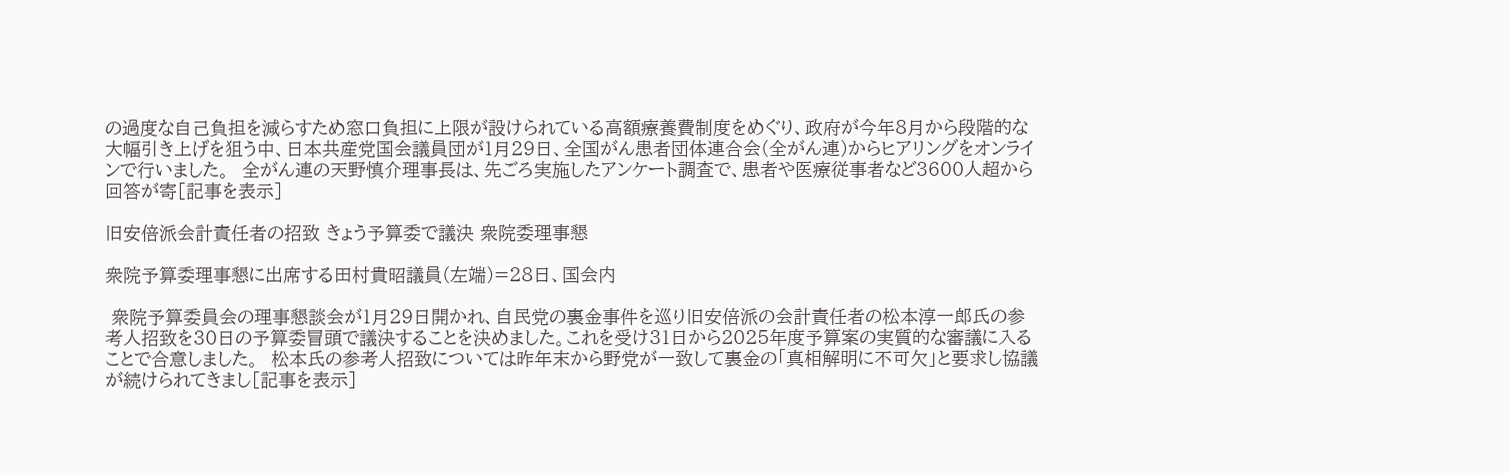の過度な自己負担を減らすため窓口負担に上限が設けられている高額療養費制度をめぐり、政府が今年8月から段階的な大幅引き上げを狙う中、日本共産党国会議員団が1月29日、全国がん患者団体連合会(全がん連)からヒアリングをオンラインで行いました。  全がん連の天野慎介理事長は、先ごろ実施したアンケート調査で、患者や医療従事者など3600人超から回答が寄[記事を表示]

旧安倍派会計責任者の招致 きょう予算委で議決 衆院委理事懇

衆院予算委理事懇に出席する田村貴昭議員(左端)=28日、国会内

 衆院予算委員会の理事懇談会が1月29日開かれ、自民党の裏金事件を巡り旧安倍派の会計責任者の松本淳一郎氏の参考人招致を30日の予算委冒頭で議決することを決めました。これを受け31日から2025年度予算案の実質的な審議に入ることで合意しました。  松本氏の参考人招致については昨年末から野党が一致して裏金の「真相解明に不可欠」と要求し協議が続けられてきまし[記事を表示]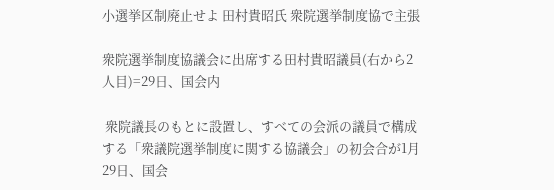小選挙区制廃止せよ 田村貴昭氏 衆院選挙制度協で主張

衆院選挙制度協議会に出席する田村貴昭議員(右から2人目)=29日、国会内

 衆院議長のもとに設置し、すべての会派の議員で構成する「衆議院選挙制度に関する協議会」の初会合が1月29日、国会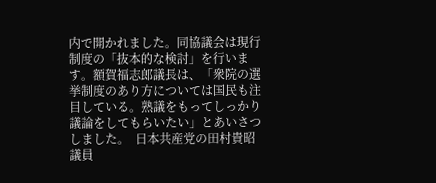内で開かれました。同協議会は現行制度の「抜本的な検討」を行います。額賀福志郎議長は、「衆院の選挙制度のあり方については国民も注目している。熟議をもってしっかり議論をしてもらいたい」とあいさつしました。  日本共産党の田村貴昭議員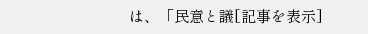は、「民意と議[記事を表示]